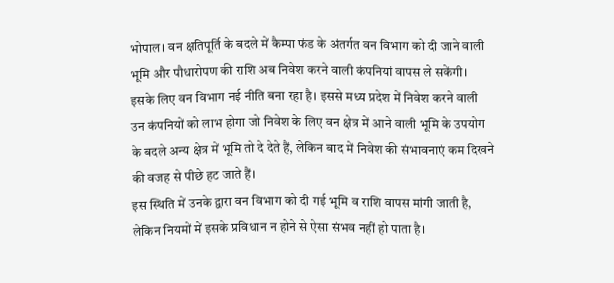भोपाल। वन क्षतिपूर्ति के बदले में कैम्पा फंड के अंतर्गत वन विभाग को दी जाने वाली भूमि और पौधारोपण की राशि अब निवेश करने वाली कंपनियां वापस ले सकेंगी।
इसके लिए वन विभाग नई नीति बना रहा है। इससे मध्य प्रदेश में निवेश करने वाली उन कंपनियों को लाभ होगा जो निवेश के लिए वन क्षेत्र में आने वाली भूमि के उपयोग के बदले अन्य क्षेत्र में भूमि तो दे देते हैं, लेकिन बाद में निवेश की संभावनाएं कम दिखने की वजह से पीछे हट जाते हैं।
इस स्थिति में उनके द्वारा वन विभाग को दी गई भूमि व राशि वापस मांगी जाती है, लेकिन नियमों में इसके प्रविधान न होने से ऐसा संभव नहीं हो पाता है।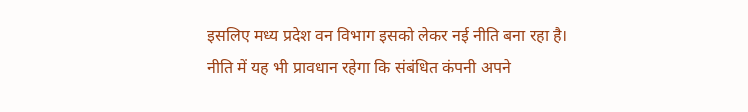इसलिए मध्य प्रदेश वन विभाग इसको लेकर नई नीति बना रहा है।
नीति में यह भी प्रावधान रहेगा कि संबंधित कंपनी अपने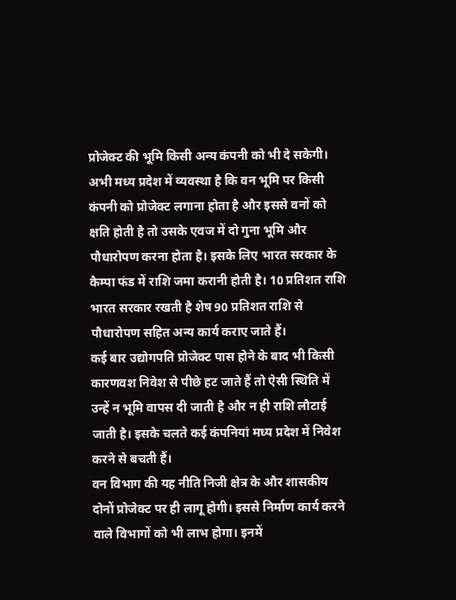प्रोजेक्ट की भूमि किसी अन्य कंपनी को भी दे सकेगी।
अभी मध्य प्रदेश में व्यवस्था है कि वन भूमि पर किसी कंपनी को प्रोजेक्ट लगाना होता है और इससे वनों को क्षति होती है तो उसके एवज में दो गुना भूमि और पौधारोपण करना होता है। इसके लिए भारत सरकार के कैम्पा फंड में राशि जमा करानी होती है। 10 प्रतिशत राशि भारत सरकार रखती है शेष 90 प्रतिशत राशि से पौधारोपण सहित अन्य कार्य कराए जाते हैं।
कई बार उद्योगपति प्रोजेक्ट पास होने के बाद भी किसी कारणवश निवेश से पीछे हट जाते हैं तो ऐसी स्थिति में उन्हें न भूमि वापस दी जाती है और न ही राशि लौटाई जाती है। इसके चलते कई कंपनियां मध्य प्रदेश में निवेश करने से बचती हैं।
वन विभाग की यह नीति निजी क्षेत्र के और शासकीय दोनों प्रोजेक्ट पर ही लागू होगी। इससे निर्माण कार्य करने वाले विभागों को भी लाभ होगा। इनमें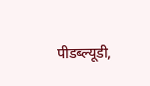पीडब्ल्यूडी,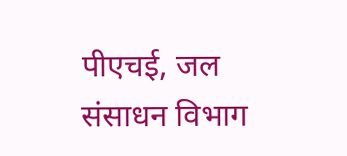पीएचई, जल संसाधन विभाग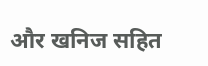और खनिज सहित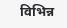विभिन्न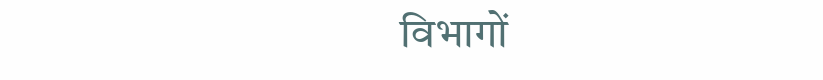विभागों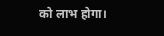को लाभ होगा।